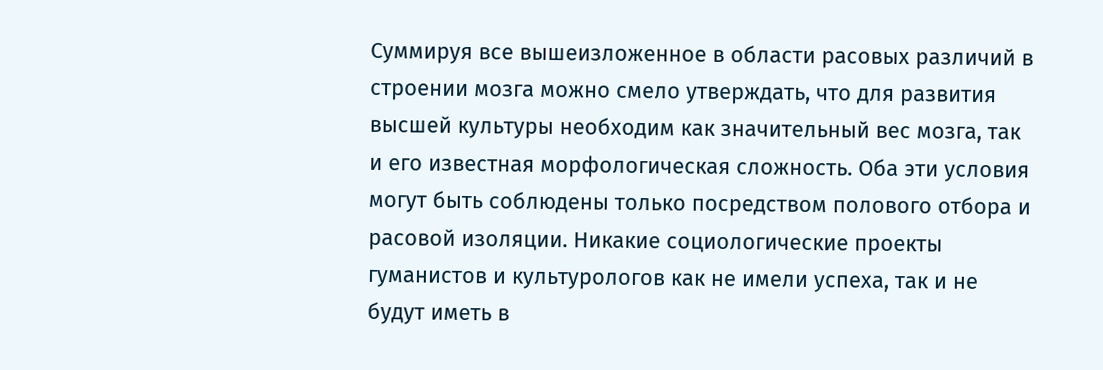Суммируя все вышеизложенное в области расовых различий в строении мозга можно смело утверждать, что для развития высшей культуры необходим как значительный вес мозга, так и его известная морфологическая сложность. Оба эти условия могут быть соблюдены только посредством полового отбора и расовой изоляции. Никакие социологические проекты гуманистов и культурологов как не имели успеха, так и не будут иметь в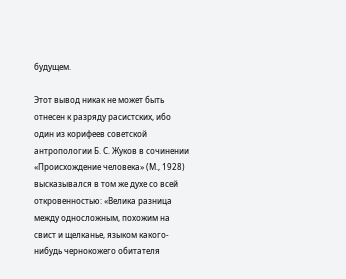будущем.

Этот вывод никак не может быть отнесен к разряду расистских, ибо один из корифеев советской антропологии Б. С. Жуков в сочинении «Происхождение человека» (М., 1928) высказывался в том же духе со всей откровенностью: «Велика разница между односложным, похожим на свист и щелканье, языком какого-нибудь чернокожего обитателя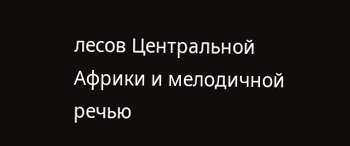лесов Центральной Африки и мелодичной речью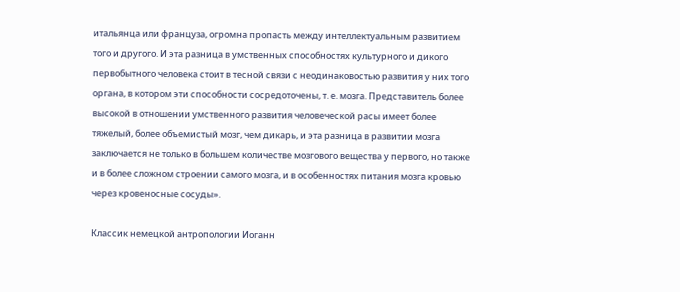итальянца или француза, огромна пропасть между интеллектуальным развитием того и другого. И эта разница в умственных способностях культурного и дикого первобытного человека стоит в тесной связи с неодинаковостью развития у них того органа, в котором эти способности сосредоточены, т. е. мозга. Представитель более высокой в отношении умственного развития человеческой расы имеет более тяжелый, более объемистый мозг, чем дикарь, и эта разница в развитии мозга заключается не только в большем количестве мозгового вещества у первого, но также и в более сложном строении самого мозга, и в особенностях питания мозга кровью через кровеносные сосуды».

Классик немецкой антропологии Иоганн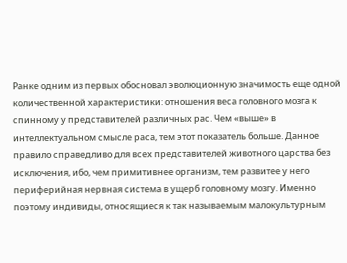Ранке одним из первых обосновал эволюционную значимость еще одной количественной характеристики: отношения веса головного мозга к спинному у представителей различных рас. Чем «выше» в интеллектуальном смысле раса, тем этот показатель больше. Данное правило справедливо для всех представителей животного царства без исключения, ибо, чем примитивнее организм, тем развитее у него периферийная нервная система в ущерб головному мозгу. Именно поэтому индивиды, относящиеся к так называемым малокультурным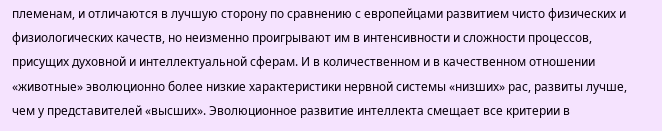племенам, и отличаются в лучшую сторону по сравнению с европейцами развитием чисто физических и физиологических качеств, но неизменно проигрывают им в интенсивности и сложности процессов, присущих духовной и интеллектуальной сферам. И в количественном и в качественном отношении «животные» эволюционно более низкие характеристики нервной системы «низших» рас, развиты лучше, чем у представителей «высших». Эволюционное развитие интеллекта смещает все критерии в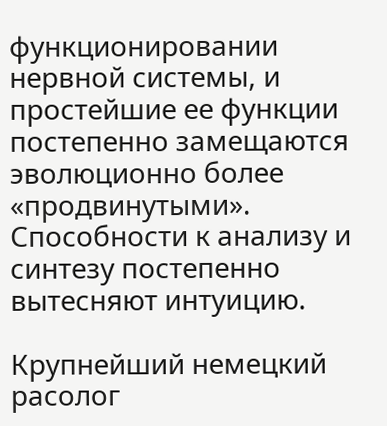функционировании нервной системы, и простейшие ее функции постепенно замещаются эволюционно более «продвинутыми». Способности к анализу и синтезу постепенно вытесняют интуицию.

Крупнейший немецкий расолог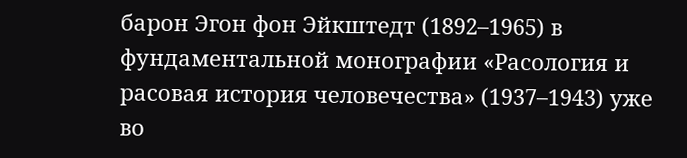барон Эгон фон Эйкштедт (1892–1965) в фундаментальной монографии «Расология и расовая история человечества» (1937–1943) уже во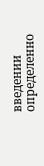введении определенно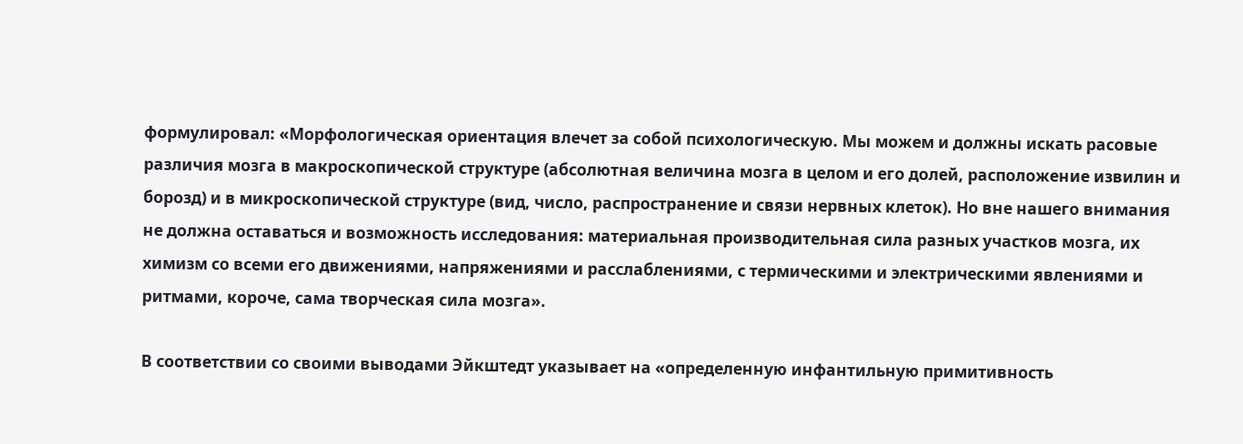формулировал: «Морфологическая ориентация влечет за собой психологическую. Мы можем и должны искать расовые различия мозга в макроскопической структуре (абсолютная величина мозга в целом и его долей, расположение извилин и борозд) и в микроскопической структуре (вид, число, распространение и связи нервных клеток). Но вне нашего внимания не должна оставаться и возможность исследования: материальная производительная сила разных участков мозга, их химизм со всеми его движениями, напряжениями и расслаблениями, с термическими и электрическими явлениями и ритмами, короче, сама творческая сила мозга».

В соответствии со своими выводами Эйкштедт указывает на «определенную инфантильную примитивность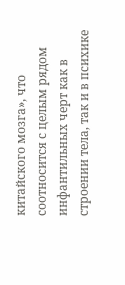китайского мозга», что соотносится с целым рядом инфантильных черт как в строении тела, так и в психике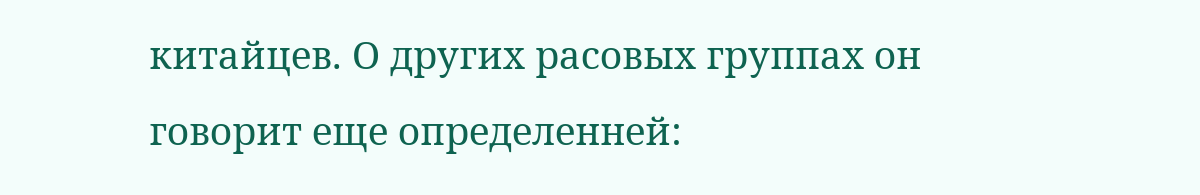китайцев. О других расовых группах он говорит еще определенней: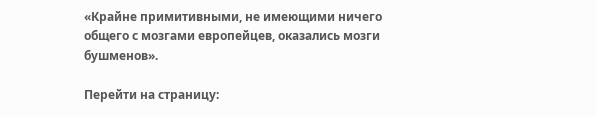«Крайне примитивными, не имеющими ничего общего с мозгами европейцев, оказались мозги бушменов».

Перейти на страницу: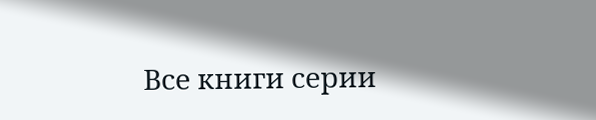Все книги серии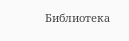Библиотека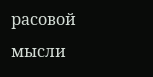расовой мысли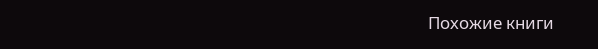Похожие книги